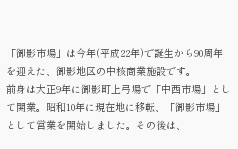「御影市場」は今年(平成22年)で誕生から90周年を迎えた、御影地区の中核商業施設です。
前身は大正9年に御影町上弓場で「中西市場」として開業。昭和10年に現在地に移転、「御影市場」として営業を開始しました。その後は、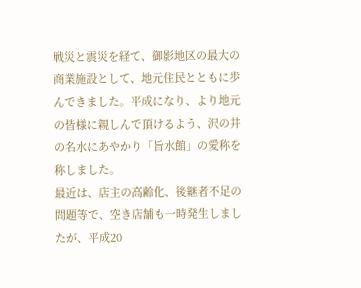戦災と震災を経て、御影地区の最大の商業施設として、地元住民とともに歩んできました。平成になり、より地元の皆様に親しんで頂けるよう、沢の井の名水にあやかり「旨水館」の愛称を称しました。
最近は、店主の高齢化、後継者不足の問題等で、空き店舗も一時発生しましたが、平成20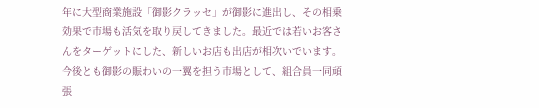年に大型商業施設「御影クラッセ」が御影に進出し、その相乗効果で市場も活気を取り戻してきました。最近では若いお客さんをターゲットにした、新しいお店も出店が相次いでいます。
今後とも御影の賑わいの一翼を担う市場として、組合員一同頑張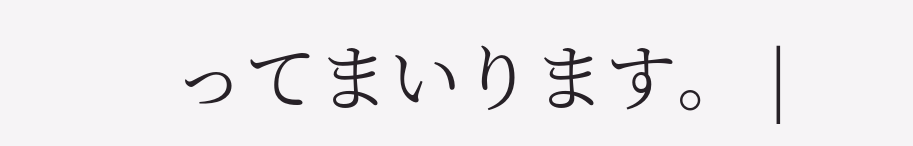ってまいります。 |